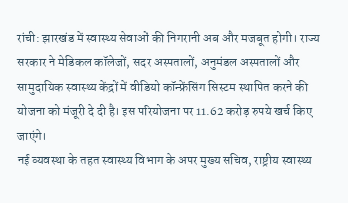रांची: झारखंड में स्वास्थ्य सेवाओं की निगरानी अब और मजबूत होगी। राज्य सरकार ने मेडिकल कॉलेजों, सदर अस्पतालों, अनुमंडल अस्पतालों और सामुदायिक स्वास्थ्य केंद्रों में वीडियो कॉन्फ्रेंसिंग सिस्टम स्थापित करने की योजना को मंजूरी दे दी है। इस परियोजना पर 11.62 करोड़ रुपये खर्च किए जाएंगे।
नई व्यवस्था के तहत स्वास्थ्य विभाग के अपर मुख्य सचिव, राष्ट्रीय स्वास्थ्य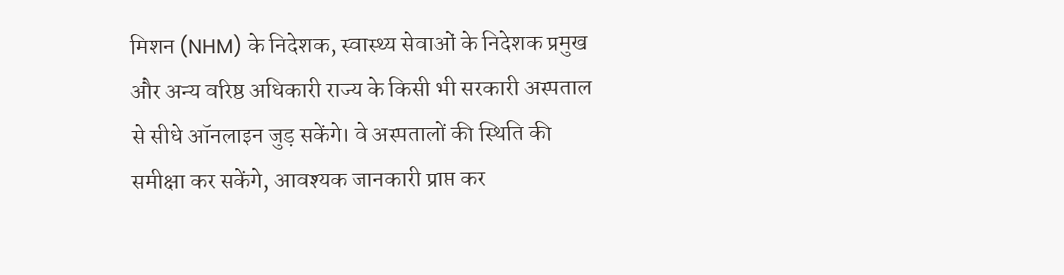मिशन (NHM) के निदेशक, स्वास्थ्य सेवाओं के निदेशक प्रमुख और अन्य वरिष्ठ अधिकारी राज्य के किसी भी सरकारी अस्पताल से सीधे ऑनलाइन जुड़ सकेंगे। वे अस्पतालों की स्थिति की समीक्षा कर सकेंगे, आवश्यक जानकारी प्राप्त कर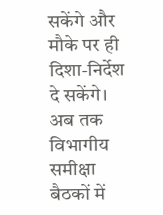सकेंगे और मौके पर ही दिशा-निर्देश दे सकेंगे। अब तक विभागीय समीक्षा बैठकों में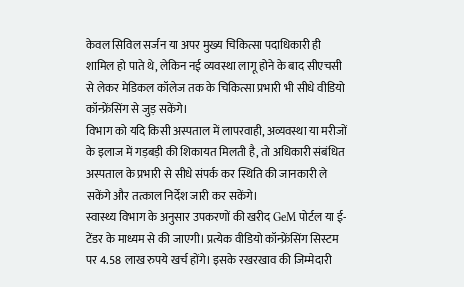केवल सिविल सर्जन या अपर मुख्य चिकित्सा पदाधिकारी ही शामिल हो पाते थे, लेकिन नई व्यवस्था लागू होने के बाद सीएचसी से लेकर मेडिकल कॉलेज तक के चिकित्सा प्रभारी भी सीधे वीडियो कॉन्फ्रेंसिंग से जुड़ सकेंगे।
विभाग को यदि किसी अस्पताल में लापरवाही, अव्यवस्था या मरीजों के इलाज में गड़बड़ी की शिकायत मिलती है, तो अधिकारी संबंधित अस्पताल के प्रभारी से सीधे संपर्क कर स्थिति की जानकारी ले सकेंगे और तत्काल निर्देश जारी कर सकेंगे।
स्वास्थ्य विभाग के अनुसार उपकरणों की खरीद GeM पोर्टल या ई-टेंडर के माध्यम से की जाएगी। प्रत्येक वीडियो कॉन्फ्रेंसिंग सिस्टम पर 4.58 लाख रुपये खर्च होंगे। इसके रखरखाव की जिम्मेदारी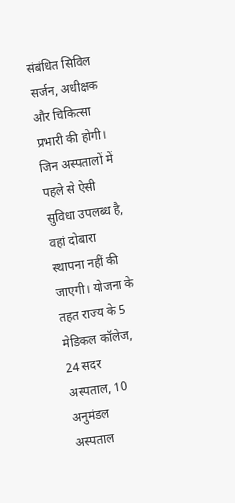संबंधित सिविल सर्जन, अधीक्षक और चिकित्सा प्रभारी की होगी। जिन अस्पतालों में पहले से ऐसी सुविधा उपलब्ध है, वहां दोबारा स्थापना नहीं की जाएगी। योजना के तहत राज्य के 5 मेडिकल कॉलेज, 24 सदर अस्पताल, 10 अनुमंडल अस्पताल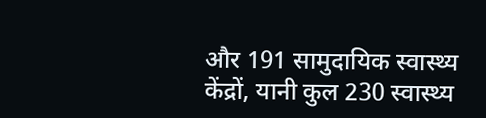और 191 सामुदायिक स्वास्थ्य केंद्रों, यानी कुल 230 स्वास्थ्य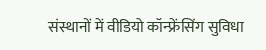संस्थानों में वीडियो कॉन्फ्रेंसिंग सुविधा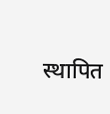स्थापित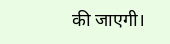की जाएगी।